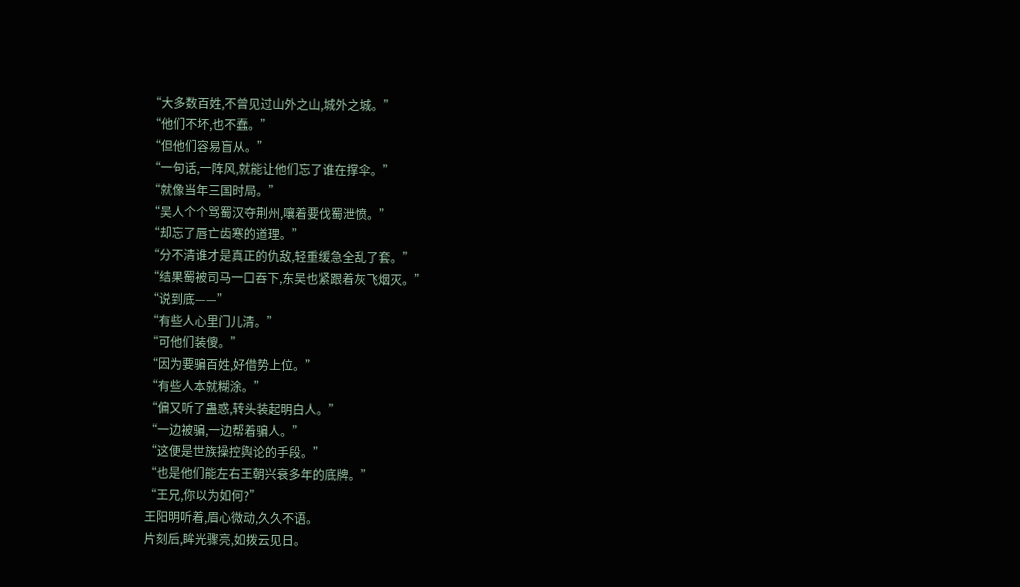“大多数百姓,不曾见过山外之山,城外之城。”
“他们不坏,也不蠢。”
“但他们容易盲从。”
“一句话,一阵风,就能让他们忘了谁在撑伞。”
“就像当年三国时局。”
“吴人个个骂蜀汉夺荆州,嚷着要伐蜀泄愤。”
“却忘了唇亡齿寒的道理。”
“分不清谁才是真正的仇敌,轻重缓急全乱了套。”
“结果蜀被司马一口吞下,东吴也紧跟着灰飞烟灭。”
“说到底——”
“有些人心里门儿清。”
“可他们装傻。”
“因为要骗百姓,好借势上位。”
“有些人本就糊涂。”
“偏又听了蛊惑,转头装起明白人。”
“一边被骗,一边帮着骗人。”
“这便是世族操控舆论的手段。”
“也是他们能左右王朝兴衰多年的底牌。”
“王兄,你以为如何?”
王阳明听着,眉心微动,久久不语。
片刻后,眸光骤亮,如拨云见日。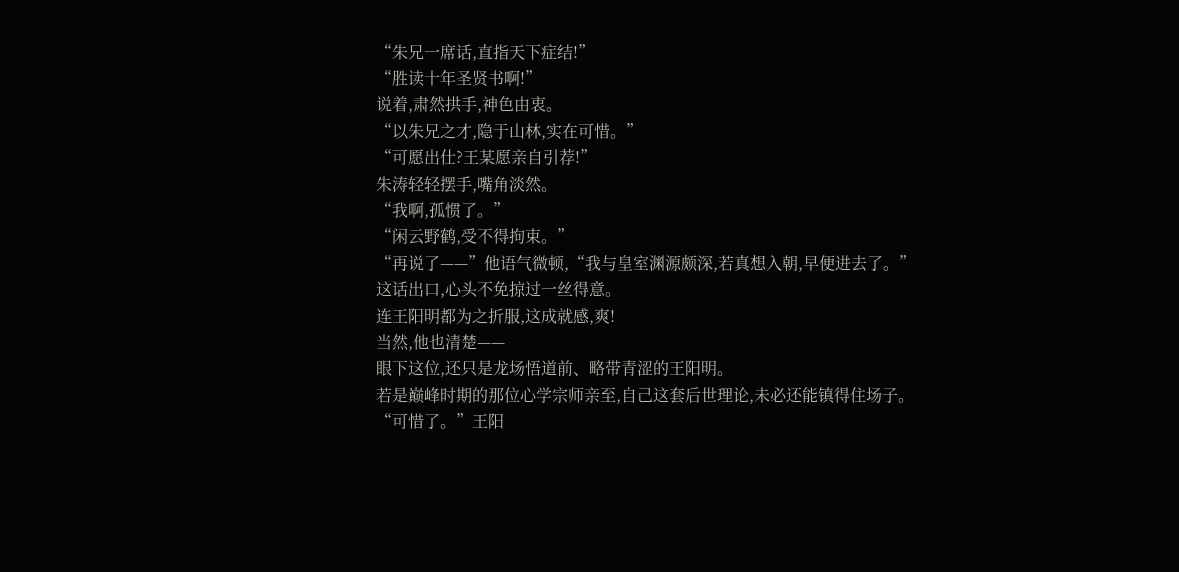“朱兄一席话,直指天下症结!”
“胜读十年圣贤书啊!”
说着,肃然拱手,神色由衷。
“以朱兄之才,隐于山林,实在可惜。”
“可愿出仕?王某愿亲自引荐!”
朱涛轻轻摆手,嘴角淡然。
“我啊,孤惯了。”
“闲云野鹤,受不得拘束。”
“再说了——”他语气微顿,“我与皇室渊源颇深,若真想入朝,早便进去了。”
这话出口,心头不免掠过一丝得意。
连王阳明都为之折服,这成就感,爽!
当然,他也清楚——
眼下这位,还只是龙场悟道前、略带青涩的王阳明。
若是巅峰时期的那位心学宗师亲至,自己这套后世理论,未必还能镇得住场子。
“可惜了。”王阳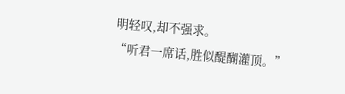明轻叹,却不强求。
“听君一席话,胜似醍醐灌顶。”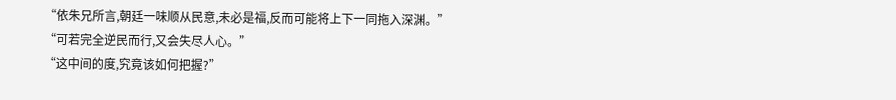“依朱兄所言,朝廷一味顺从民意,未必是福,反而可能将上下一同拖入深渊。”
“可若完全逆民而行,又会失尽人心。”
“这中间的度,究竟该如何把握?”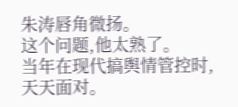朱涛唇角微扬。
这个问题,他太熟了。
当年在现代搞舆情管控时,天天面对。